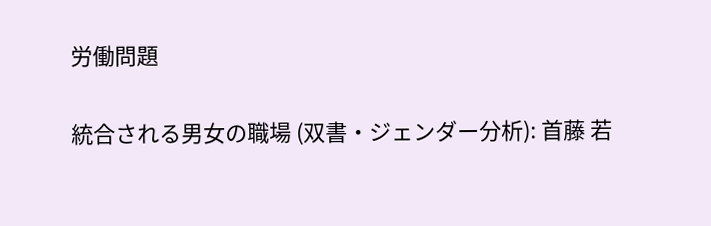労働問題

統合される男女の職場 (双書・ジェンダー分析): 首藤 若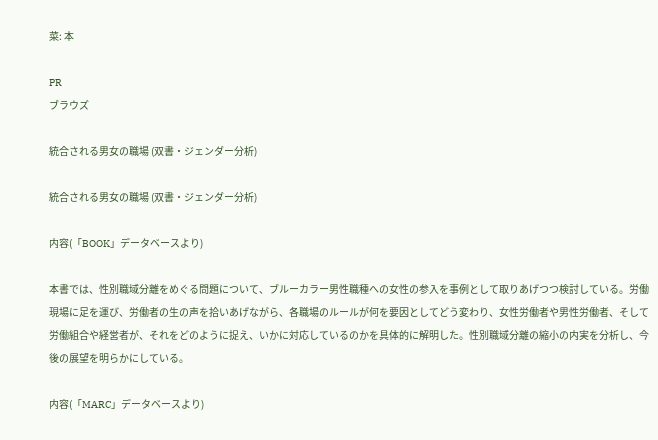菜: 本

PR
ブラウズ

統合される男女の職場 (双書・ジェンダー分析)

統合される男女の職場 (双書・ジェンダー分析)

内容(「BOOK」データベースより)

本書では、性別職域分離をめぐる問題について、ブルーカラー男性職種への女性の参入を事例として取りあげつつ検討している。労働現場に足を運び、労働者の生の声を拾いあげながら、各職場のルールが何を要因としてどう変わり、女性労働者や男性労働者、そして労働組合や経営者が、それをどのように捉え、いかに対応しているのかを具体的に解明した。性別職域分離の縮小の内実を分析し、今後の展望を明らかにしている。

内容(「MARC」データベースより)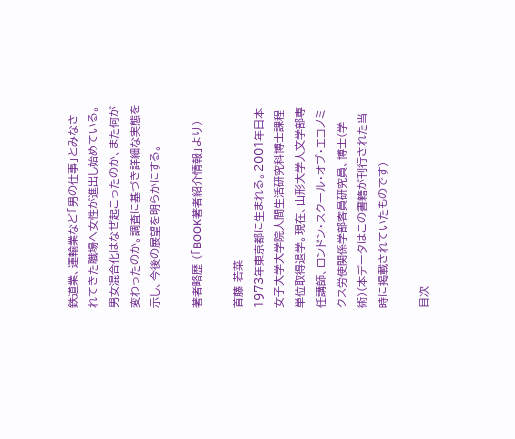鉄道業、運輸業など「男の仕事」とみなされてきた職場へ女性が進出し始めている。男女混合化はなぜ起こったのか、また何が変わったのか。調査に基づき詳細な実態を示し、今後の展望を明らかにする。

著者略歴 (「BOOK著者紹介情報」より)

首藤 若菜
1973年東京都に生まれる。2001年日本女子大学大学院人間生活研究科博士課程単位取得退学。現在、山形大学人文学部専任講師、ロンドン・スクール・オブ・エコノミクス労使関係学部客員研究員、博士(学術)(本データはこの書籍が刊行された当時に掲載されていたものです)

目次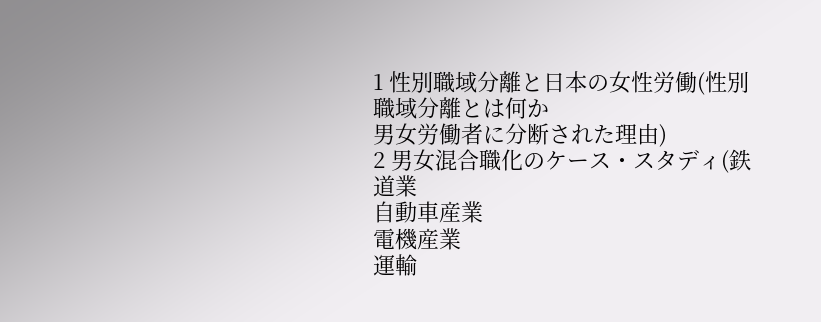1 性別職域分離と日本の女性労働(性別職域分離とは何か
男女労働者に分断された理由)
2 男女混合職化のケース・スタディ(鉄道業
自動車産業
電機産業
運輸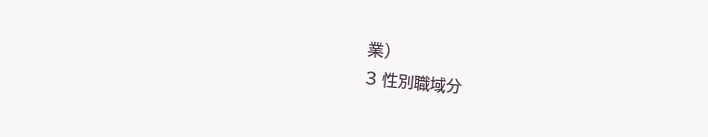業)
3 性別職域分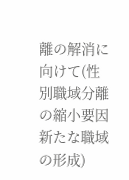離の解消に向けて(性別職域分離の縮小要因
新たな職域の形成)